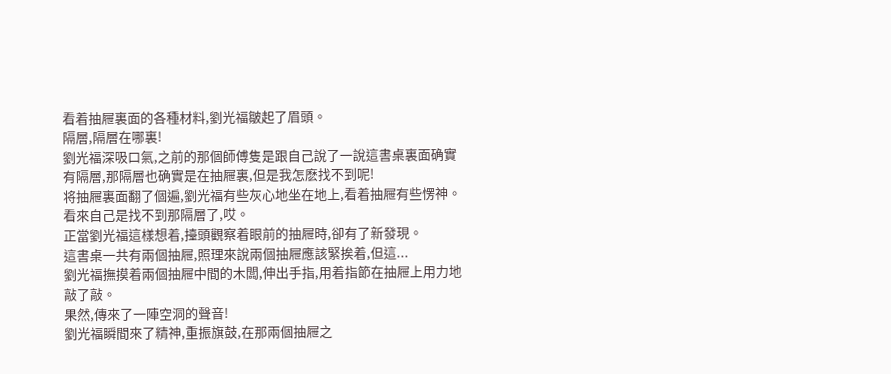看着抽屜裏面的各種材料,劉光福皺起了眉頭。
隔層,隔層在哪裏!
劉光福深吸口氣,之前的那個師傅隻是跟自己說了一說這書桌裏面确實有隔層,那隔層也确實是在抽屜裏,但是我怎麽找不到呢!
将抽屜裏面翻了個遍,劉光福有些灰心地坐在地上,看着抽屜有些愣神。
看來自己是找不到那隔層了,哎。
正當劉光福這樣想着,擡頭觀察着眼前的抽屜時,卻有了新發現。
這書桌一共有兩個抽屜,照理來說兩個抽屜應該緊挨着,但這...
劉光福撫摸着兩個抽屜中間的木闆,伸出手指,用着指節在抽屜上用力地敲了敲。
果然,傳來了一陣空洞的聲音!
劉光福瞬間來了精神,重振旗鼓,在那兩個抽屜之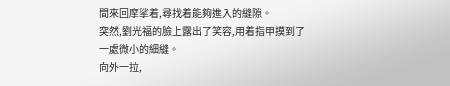間來回摩挲着,尋找着能夠進入的縫隙。
突然,劉光福的臉上露出了笑容,用着指甲摸到了一處微小的細縫。
向外一拉,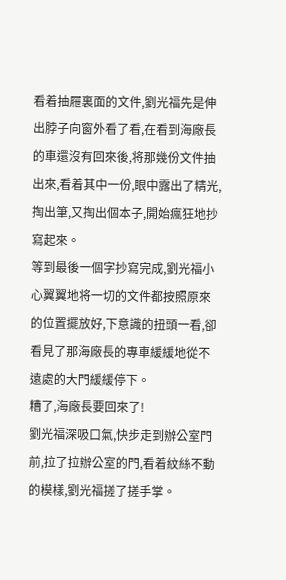看着抽屜裏面的文件,劉光福先是伸出脖子向窗外看了看,在看到海廠長的車還沒有回來後,将那幾份文件抽出來,看着其中一份,眼中露出了精光,掏出筆,又掏出個本子,開始瘋狂地抄寫起來。
等到最後一個字抄寫完成,劉光福小心翼翼地将一切的文件都按照原來的位置擺放好,下意識的扭頭一看,卻看見了那海廠長的專車緩緩地從不遠處的大門緩緩停下。
糟了,海廠長要回來了!
劉光福深吸口氣,快步走到辦公室門前,拉了拉辦公室的門,看着紋絲不動的模樣,劉光福搓了搓手掌。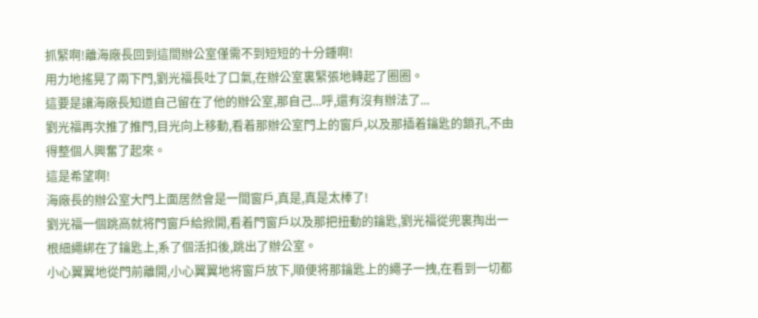抓緊啊!離海廠長回到這間辦公室僅需不到短短的十分鍾啊!
用力地搖晃了兩下門,劉光福長吐了口氣,在辦公室裏緊張地轉起了圈圈。
這要是讓海廠長知道自己留在了他的辦公室,那自己...呼,還有沒有辦法了...
劉光福再次推了推門,目光向上移動,看着那辦公室門上的窗戶,以及那插着鑰匙的鎖孔,不由得整個人興奮了起來。
這是希望啊!
海廠長的辦公室大門上面居然會是一間窗戶,真是,真是太棒了!
劉光福一個跳高就将門窗戶給掀開,看着門窗戶以及那把扭動的鑰匙,劉光福從兜裏掏出一根細繩綁在了鑰匙上,系了個活扣後,跳出了辦公室。
小心翼翼地從門前離開,小心翼翼地将窗戶放下,順便将那鑰匙上的繩子一拽,在看到一切都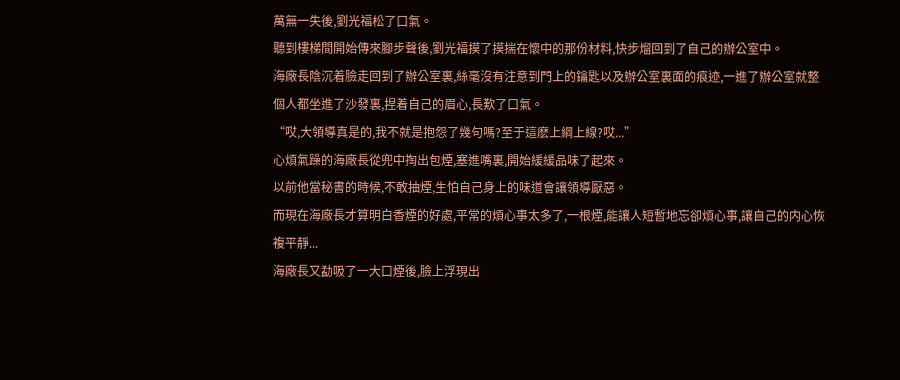萬無一失後,劉光福松了口氣。
聽到樓梯間開始傳來腳步聲後,劉光福摸了摸揣在懷中的那份材料,快步熘回到了自己的辦公室中。
海廠長陰沉着臉走回到了辦公室裏,絲毫沒有注意到門上的鑰匙以及辦公室裏面的痕迹,一進了辦公室就整個人都坐進了沙發裏,捏着自己的眉心,長歎了口氣。
“哎,大領導真是的,我不就是抱怨了幾句嗎?至于這麽上綱上線?哎...”
心煩氣躁的海廠長從兜中掏出包煙,塞進嘴裏,開始緩緩品味了起來。
以前他當秘書的時候,不敢抽煙,生怕自己身上的味道會讓領導厭惡。
而現在海廠長才算明白香煙的好處,平常的煩心事太多了,一根煙,能讓人短暫地忘卻煩心事,讓自己的内心恢複平靜...
海廠長又勐吸了一大口煙後,臉上浮現出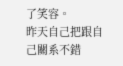了笑容。
昨天自己把跟自己關系不錯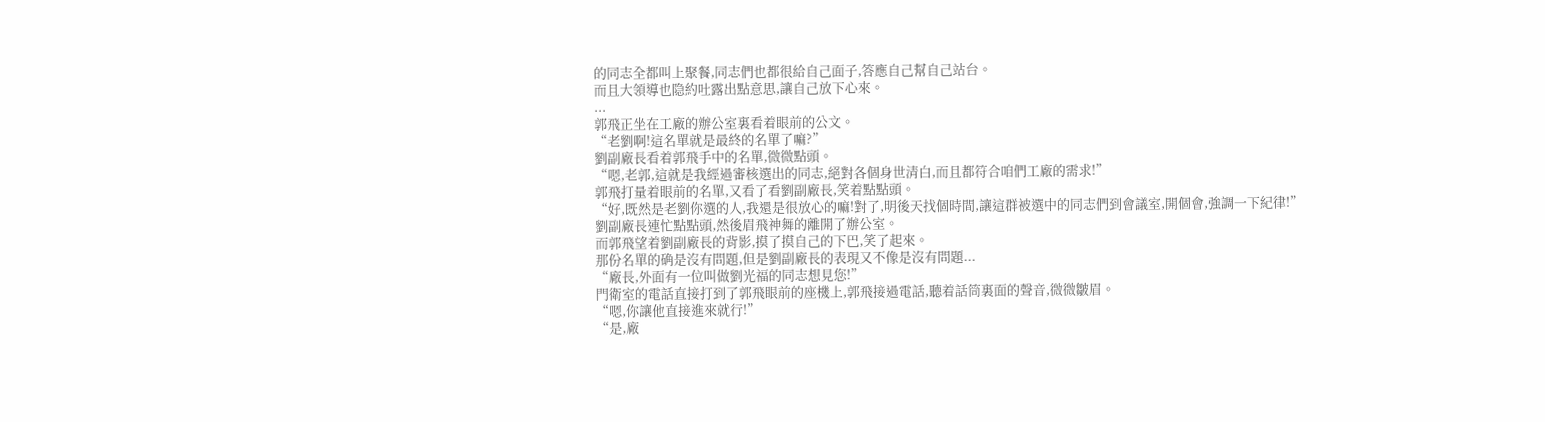的同志全都叫上聚餐,同志們也都很給自己面子,答應自己幫自己站台。
而且大領導也隐約吐露出點意思,讓自己放下心來。
...
郭飛正坐在工廠的辦公室裏看着眼前的公文。
“老劉啊!這名單就是最終的名單了嘛?”
劉副廠長看着郭飛手中的名單,微微點頭。
“嗯,老郭,這就是我經過審核選出的同志,絕對各個身世清白,而且都符合咱們工廠的需求!”
郭飛打量着眼前的名單,又看了看劉副廠長,笑着點點頭。
“好,既然是老劉你選的人,我還是很放心的嘛!對了,明後天找個時間,讓這群被選中的同志們到會議室,開個會,強調一下紀律!”
劉副廠長連忙點點頭,然後眉飛神舞的離開了辦公室。
而郭飛望着劉副廠長的背影,摸了摸自己的下巴,笑了起來。
那份名單的确是沒有問題,但是劉副廠長的表現又不像是沒有問題...
“廠長,外面有一位叫做劉光福的同志想見您!”
門衛室的電話直接打到了郭飛眼前的座機上,郭飛接過電話,聽着話筒裏面的聲音,微微皺眉。
“嗯,你讓他直接進來就行!”
“是,廠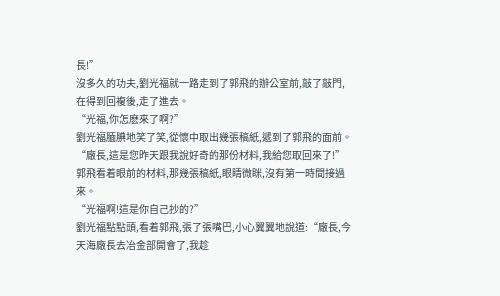長!”
沒多久的功夫,劉光福就一路走到了郭飛的辦公室前,敲了敲門,在得到回複後,走了進去。
“光福,你怎麽來了啊?”
劉光福腼腆地笑了笑,從懷中取出幾張稿紙,遞到了郭飛的面前。
“廠長,這是您昨天跟我說好奇的那份材料,我給您取回來了!”
郭飛看着眼前的材料,那幾張稿紙,眼睛微眯,沒有第一時間接過來。
“光福啊!這是你自己抄的?”
劉光福點點頭,看着郭飛,張了張嘴巴,小心翼翼地說道:“廠長,今天海廠長去冶金部開會了,我趁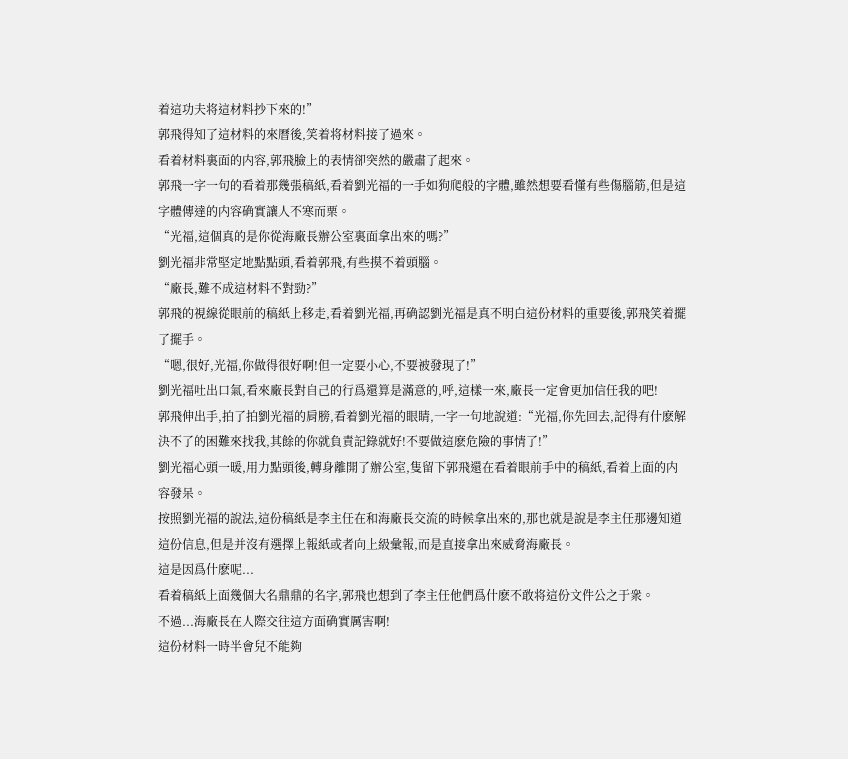着這功夫将這材料抄下來的!”
郭飛得知了這材料的來曆後,笑着将材料接了過來。
看着材料裏面的内容,郭飛臉上的表情卻突然的嚴肅了起來。
郭飛一字一句的看着那幾張稿紙,看着劉光福的一手如狗爬般的字體,雖然想要看懂有些傷腦筋,但是這字體傳達的内容确實讓人不寒而栗。
“光福,這個真的是你從海廠長辦公室裏面拿出來的嗎?”
劉光福非常堅定地點點頭,看着郭飛,有些摸不着頭腦。
“廠長,難不成這材料不對勁?”
郭飛的視線從眼前的稿紙上移走,看着劉光福,再确認劉光福是真不明白這份材料的重要後,郭飛笑着擺了擺手。
“嗯,很好,光福,你做得很好啊!但一定要小心,不要被發現了!”
劉光福吐出口氣,看來廠長對自己的行爲還算是滿意的,呼,這樣一來,廠長一定會更加信任我的吧!
郭飛伸出手,拍了拍劉光福的肩膀,看着劉光福的眼睛,一字一句地說道:“光福,你先回去,記得有什麽解決不了的困難來找我,其餘的你就負責記錄就好!不要做這麽危險的事情了!”
劉光福心頭一暖,用力點頭後,轉身離開了辦公室,隻留下郭飛還在看着眼前手中的稿紙,看着上面的内容發呆。
按照劉光福的說法,這份稿紙是李主任在和海廠長交流的時候拿出來的,那也就是說是李主任那邊知道這份信息,但是并沒有選擇上報紙或者向上級彙報,而是直接拿出來威脅海廠長。
這是因爲什麽呢...
看着稿紙上面幾個大名鼎鼎的名字,郭飛也想到了李主任他們爲什麽不敢将這份文件公之于衆。
不過...海廠長在人際交往這方面确實厲害啊!
這份材料一時半會兒不能夠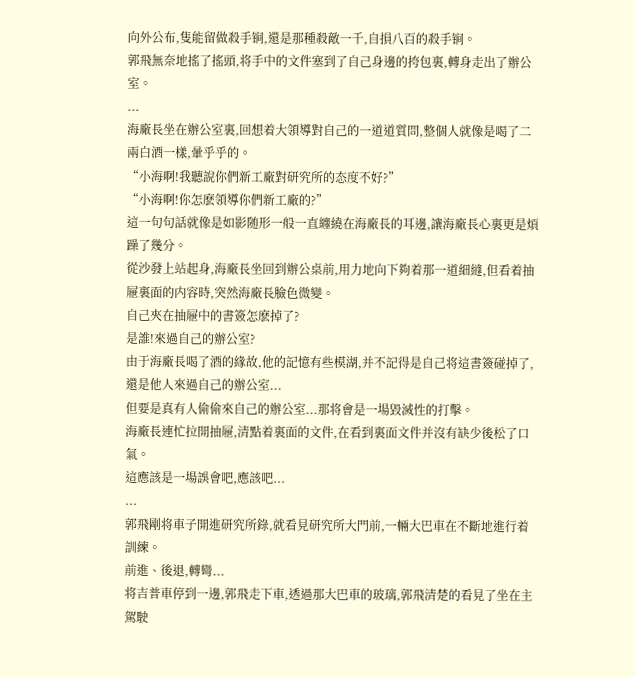向外公布,隻能留做殺手锏,還是那種殺敵一千,自損八百的殺手锏。
郭飛無奈地搖了搖頭,将手中的文件塞到了自己身邊的挎包裏,轉身走出了辦公室。
...
海廠長坐在辦公室裏,回想着大領導對自己的一道道質問,整個人就像是喝了二兩白酒一樣,暈乎乎的。
“小海啊!我聽說你們新工廠對研究所的态度不好?”
“小海啊!你怎麽領導你們新工廠的?”
這一句句話就像是如影随形一般一直纏繞在海廠長的耳邊,讓海廠長心裏更是煩躁了幾分。
從沙發上站起身,海廠長坐回到辦公桌前,用力地向下夠着那一道細縫,但看着抽屜裏面的内容時,突然海廠長臉色微變。
自己夾在抽屜中的書簽怎麽掉了?
是誰!來過自己的辦公室?
由于海廠長喝了酒的緣故,他的記憶有些模湖,并不記得是自己将這書簽碰掉了,還是他人來過自己的辦公室...
但要是真有人偷偷來自己的辦公室...那将會是一場毀滅性的打擊。
海廠長連忙拉開抽屜,清點着裏面的文件,在看到裏面文件并沒有缺少後松了口氣。
這應該是一場誤會吧,應該吧...
...
郭飛剛将車子開進研究所錄,就看見研究所大門前,一輛大巴車在不斷地進行着訓練。
前進、後退,轉彎...
将吉普車停到一邊,郭飛走下車,透過那大巴車的玻璃,郭飛清楚的看見了坐在主駕駛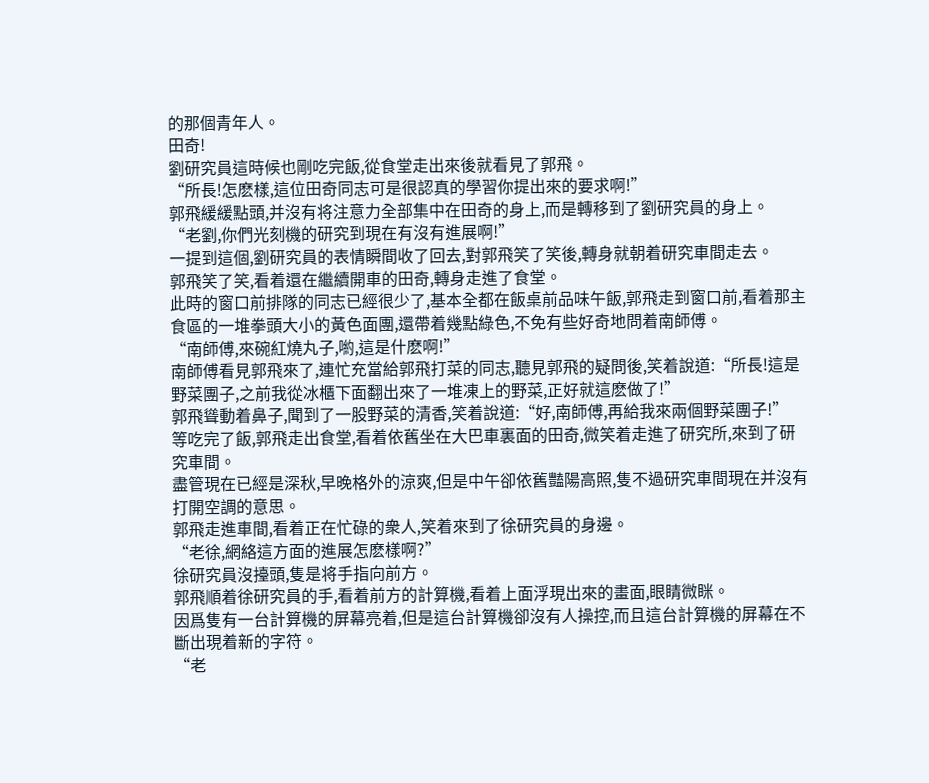的那個青年人。
田奇!
劉研究員這時候也剛吃完飯,從食堂走出來後就看見了郭飛。
“所長!怎麽樣,這位田奇同志可是很認真的學習你提出來的要求啊!”
郭飛緩緩點頭,并沒有将注意力全部集中在田奇的身上,而是轉移到了劉研究員的身上。
“老劉,你們光刻機的研究到現在有沒有進展啊!”
一提到這個,劉研究員的表情瞬間收了回去,對郭飛笑了笑後,轉身就朝着研究車間走去。
郭飛笑了笑,看着還在繼續開車的田奇,轉身走進了食堂。
此時的窗口前排隊的同志已經很少了,基本全都在飯桌前品味午飯,郭飛走到窗口前,看着那主食區的一堆拳頭大小的黃色面團,還帶着幾點綠色,不免有些好奇地問着南師傅。
“南師傅,來碗紅燒丸子,喲,這是什麽啊!”
南師傅看見郭飛來了,連忙充當給郭飛打菜的同志,聽見郭飛的疑問後,笑着說道:“所長!這是野菜團子,之前我從冰櫃下面翻出來了一堆凍上的野菜,正好就這麽做了!”
郭飛聳動着鼻子,聞到了一股野菜的清香,笑着說道:“好,南師傅,再給我來兩個野菜團子!”
等吃完了飯,郭飛走出食堂,看着依舊坐在大巴車裏面的田奇,微笑着走進了研究所,來到了研究車間。
盡管現在已經是深秋,早晚格外的涼爽,但是中午卻依舊豔陽高照,隻不過研究車間現在并沒有打開空調的意思。
郭飛走進車間,看着正在忙碌的衆人,笑着來到了徐研究員的身邊。
“老徐,網絡這方面的進展怎麽樣啊?”
徐研究員沒擡頭,隻是将手指向前方。
郭飛順着徐研究員的手,看着前方的計算機,看着上面浮現出來的畫面,眼睛微眯。
因爲隻有一台計算機的屏幕亮着,但是這台計算機卻沒有人操控,而且這台計算機的屏幕在不斷出現着新的字符。
“老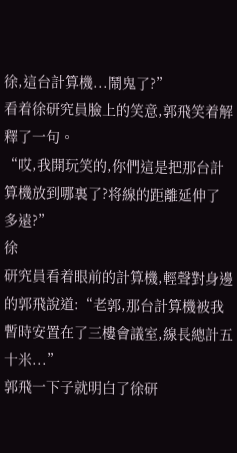徐,這台計算機...鬧鬼了?”
看着徐研究員臉上的笑意,郭飛笑着解釋了一句。
“哎,我開玩笑的,你們這是把那台計算機放到哪裏了?将線的距離延伸了多遠?”
徐
研究員看着眼前的計算機,輕聲對身邊的郭飛說道:“老郭,那台計算機被我暫時安置在了三樓會議室,線長總計五十米...”
郭飛一下子就明白了徐研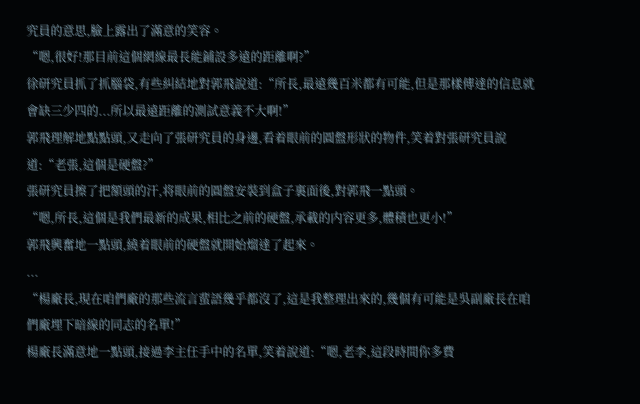究員的意思,臉上露出了滿意的笑容。
“嗯,很好!那目前這個網線最長能鋪設多遠的距離啊?”
徐研究員抓了抓腦袋,有些糾結地對郭飛說道:“所長,最遠幾百米都有可能,但是那樣傳達的信息就會缺三少四的...所以最遠距離的測試意義不大啊!”
郭飛理解地點點頭,又走向了張研究員的身邊,看着眼前的圓盤形狀的物件,笑着對張研究員說道:“老張,這個是硬盤?”
張研究員擦了把額頭的汗,将眼前的圓盤安裝到盒子裏面後,對郭飛一點頭。
“嗯,所長,這個是我們最新的成果,相比之前的硬盤,承載的内容更多,體積也更小!”
郭飛興奮地一點頭,繞着眼前的硬盤就開始熘達了起來。
...
“楊廠長,現在咱們廠的那些流言蜚語幾乎都沒了,這是我整理出來的,幾個有可能是吳副廠長在咱們廠埋下暗線的同志的名單!”
楊廠長滿意地一點頭,接過李主任手中的名單,笑着說道:“嗯,老李,這段時間你多費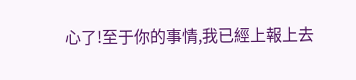心了!至于你的事情,我已經上報上去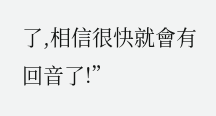了,相信很快就會有回音了!”